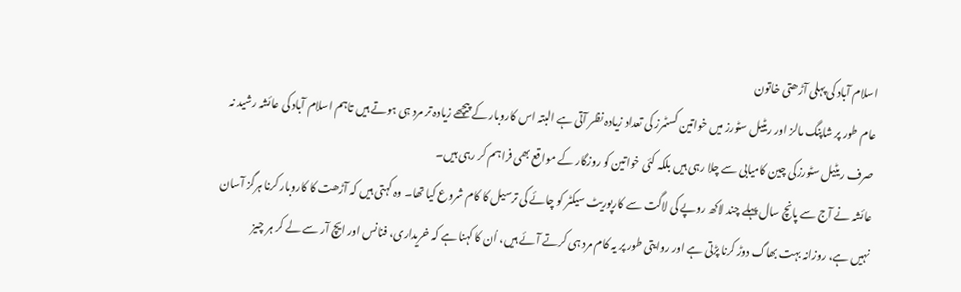اسلام آباد کی پہلی آڑھتی خاتون
عام طور پر شاپنگ مالز اور ریٹیل سٹورز میں خواتین کسٹمرز کی تعداد زیادہ نظر آتی ہے البتہ اس کاروبار کے پیچھے زیادہ تر مرد ہی ہوتے ہیں تاہم اسلام آباد کی عائشہ رشید نہ صرف ریٹیل سٹورزکی چین کامیابی سے چلا رہی ہیں بلکہ کئی خواتین کو روزگار کے مواقع بھی فراہم کر رہی ہیں۔
عائشہ نے آج سے پانچ سال پہلے چند لاکھ روپے کی لاگت سے کارپوریٹ سیکٹر کو چائے کی ترسیل کا کام شروع کیا تھا۔ وہ کہتی ہیں کہ آڑھت کا کاروبار کرنا ہرگز آسان نہیں ہے، روزانہ بہت بھاگ دوڑ کرنا پڑتی ہے اور روایتی طور پر یہ کام مرد ہی کرتے آئے ہیں، اُن کا کہنا ہے کہ خریداری، فنانس اور ایچ آر سے لے کر ہر چیز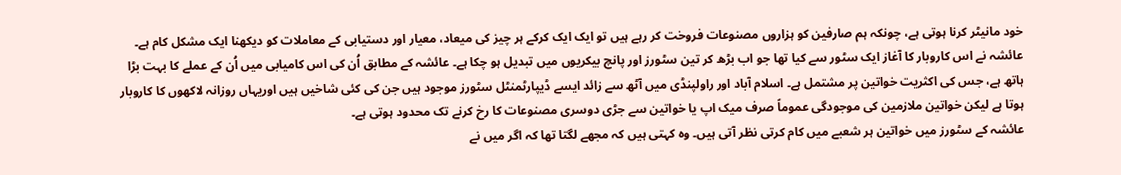خود مانیٹر کرنا ہوتی ہے، چونکہ ہم صارفین کو ہزاروں مصنوعات فروخت کر رہے ہیں تو ایک ایک کرکے ہر چیز کی میعاد، معیار اور دستیابی کے معاملات کو دیکھنا ایک مشکل کام ہے۔
عائشہ نے اس کاروبار کا آغاز ایک سٹور سے کیا تھا جو اب بڑھ کر تین سٹورز اور پانچ بیکریوں میں تبدیل ہو چکا ہے۔ عائشہ کے مطابق اُن کی اس کامیابی میں اُن کے عملے کا بہت بڑا ہاتھ ہے، جس کی اکثریت خواتین پر مشتمل ہے۔ اسلام آباد اور راولپنڈی میں آٹھ سے زائد ایسے ڈیپارٹمنٹل سٹورز موجود ہیں جن کی کئی شاخیں ہیں اوریہاں روزانہ لاکھوں کا کاروبار ہوتا ہے لیکن خواتین ملازمین کی موجودگی عموماً صرف میک اپ یا خواتین سے جڑی دوسری مصنوعات کا رخ کرنے تک محدود ہوتی ہے۔
عائشہ کے سٹورز میں خواتین ہر شعبے میں کام کرتی نظر آتی ہیں۔ وہ کہتی ہیں کہ مجھے لگتا تھا کہ اگر میں نے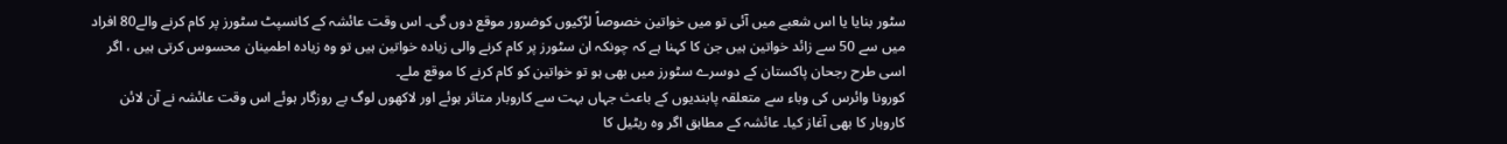سٹور بنایا یا اس شعبے میں آئی تو میں خواتین خصوصاً لڑکیوں کوضرور موقع دوں گی۔ اس وقت عائشہ کے کانسپٹ سٹورز پر کام کرنے والے80 افراد میں سے 50 سے زائد خواتین ہیں جن کا کہنا ہے کہ چونکہ ان سٹورز پر کام کرنے والی زیادہ خواتین ہیں تو وہ زیادہ اطمینان محسوس کرتی ہیں ، اگر اسی طرح رجحان پاکستان کے دوسرے سٹورز میں بھی ہو تو خواتین کو کام کرنے کا موقع ملے۔
کورونا وائرس کی وباء سے متعلقہ پابندیوں کے باعث جہاں بہت سے کاروبار متاثر ہوئے اور لاکھوں لوگ بے روزگار ہوئے اس وقت عائشہ نے آن لائن کاروبار کا بھی آغاز کیا۔ عائشہ کے مطابق اگر وہ ریٹیل کا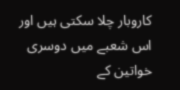کاروبار چلا سکتی ہیں اور اس شعبے میں دوسری خواتین کے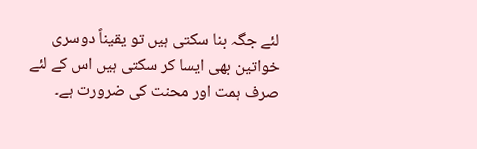لئے جگہ بنا سکتی ہیں تو یقیناً دوسری خواتین بھی ایسا کر سکتی ہیں اس کے لئے صرف ہمت اور محنت کی ضرورت ہے۔